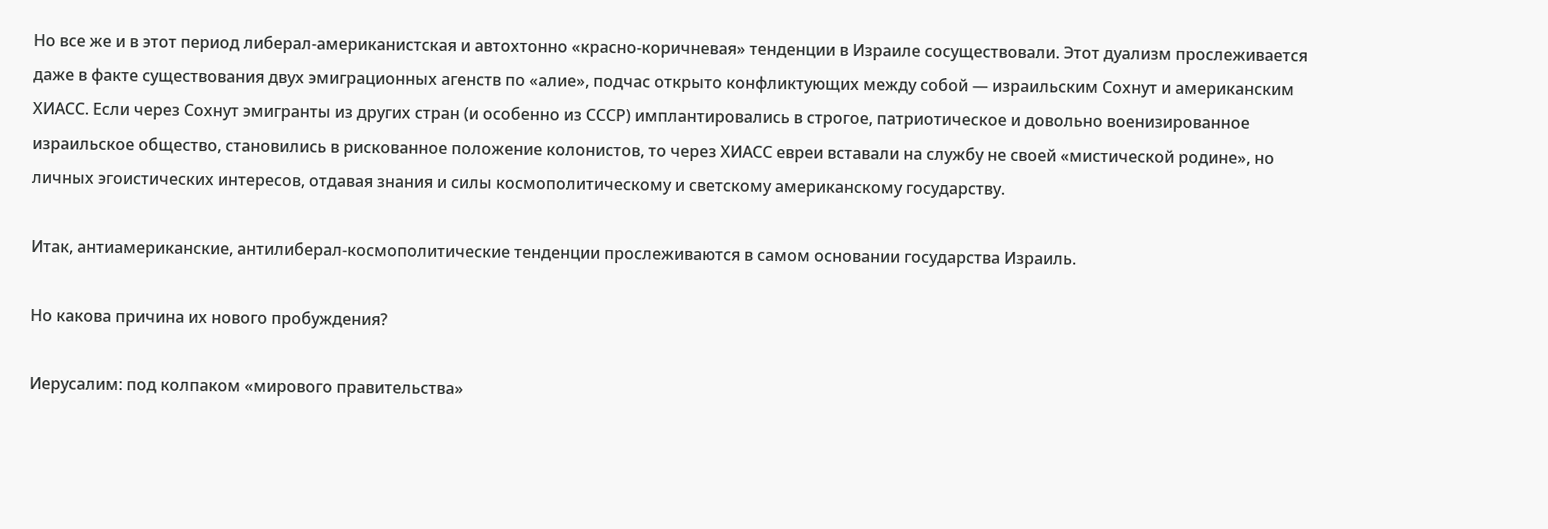Но все же и в этот период либерал-американистская и автохтонно «красно-коричневая» тенденции в Израиле сосуществовали. Этот дуализм прослеживается даже в факте существования двух эмиграционных агенств по «алие», подчас открыто конфликтующих между собой — израильским Сохнут и американским ХИАСС. Если через Сохнут эмигранты из других стран (и особенно из СССР) имплантировались в строгое, патриотическое и довольно военизированное израильское общество, становились в рискованное положение колонистов, то через ХИАСС евреи вставали на службу не своей «мистической родине», но личных эгоистических интересов, отдавая знания и силы космополитическому и светскому американскому государству.

Итак, антиамериканские, антилиберал-космополитические тенденции прослеживаются в самом основании государства Израиль.

Но какова причина их нового пробуждения?

Иерусалим: под колпаком «мирового правительства»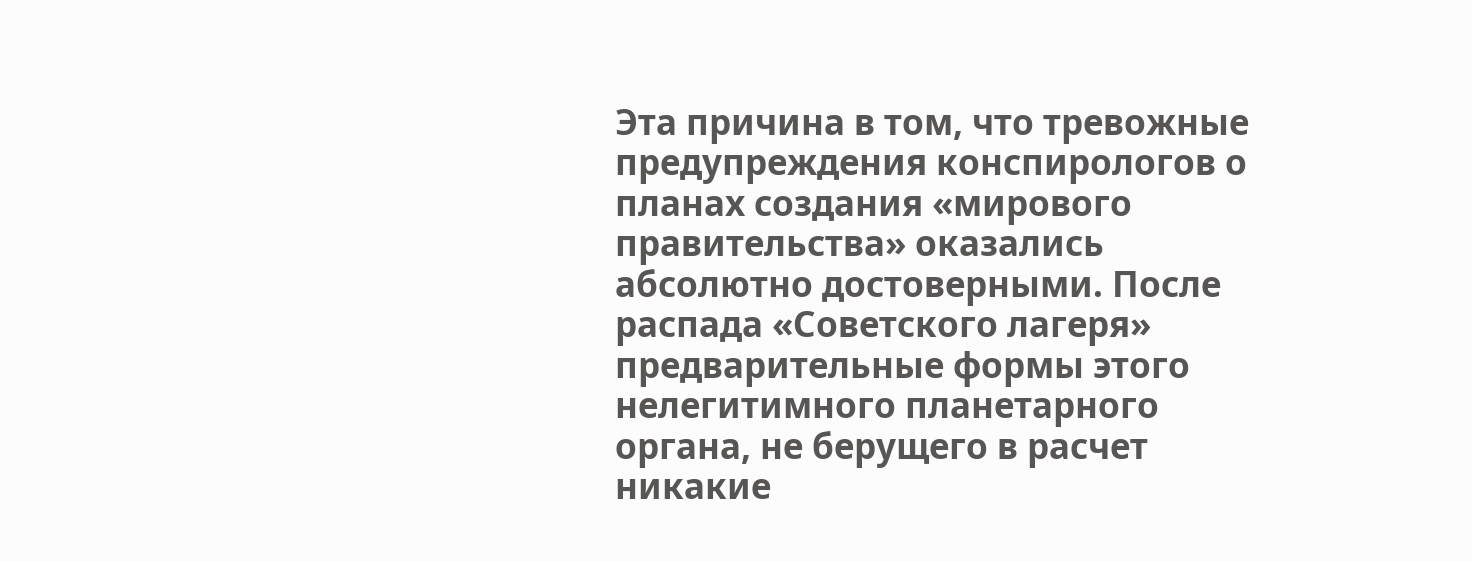Эта причина в том, что тревожные предупреждения конспирологов о планах создания «мирового правительства» оказались абсолютно достоверными. После распада «Советского лагеря» предварительные формы этого нелегитимного планетарного органа, не берущего в расчет никакие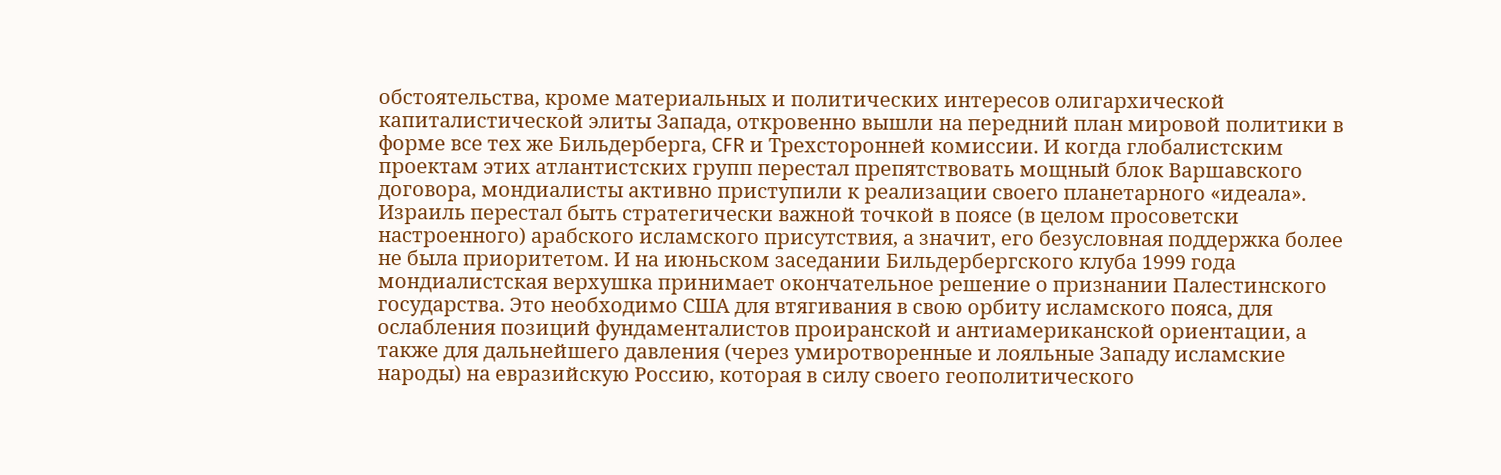обстоятельства, кроме материальных и политических интересов олигархической капиталистической элиты Запада, откровенно вышли на передний план мировой политики в форме все тех же Бильдерберга, CFR и Трехсторонней комиссии. И когда глобалистским проектам этих атлантистских групп перестал препятствовать мощный блок Варшавского договора, мондиалисты активно приступили к реализации своего планетарного «идеала». Израиль перестал быть стратегически важной точкой в поясе (в целом просоветски настроенного) арабского исламского присутствия, а значит, его безусловная поддержка более не была приоритетом. И на июньском заседании Бильдербергского клуба 1999 года мондиалистская верхушка принимает окончательное решение о признании Палестинского государства. Это необходимо США для втягивания в свою орбиту исламского пояса, для ослабления позиций фундаменталистов проиранской и антиамериканской ориентации, а также для дальнейшего давления (через умиротворенные и лояльные Западу исламские народы) на евразийскую Россию, которая в силу своего геополитического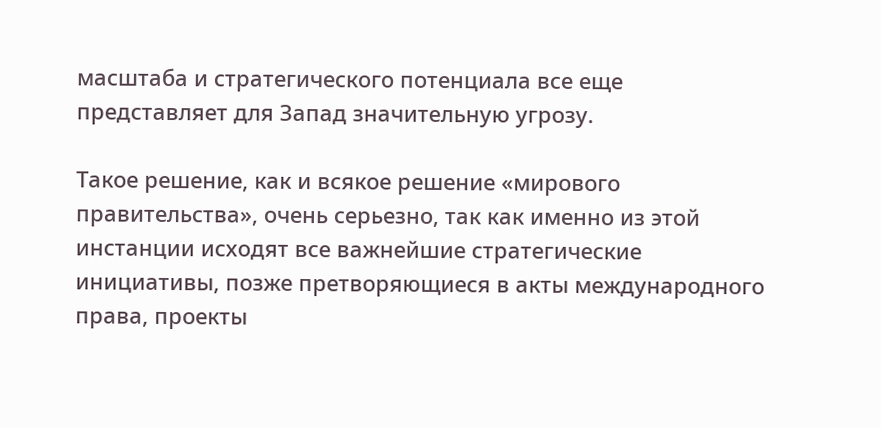масштаба и стратегического потенциала все еще представляет для Запад значительную угрозу.

Такое решение, как и всякое решение «мирового правительства», очень серьезно, так как именно из этой инстанции исходят все важнейшие стратегические инициативы, позже претворяющиеся в акты международного права, проекты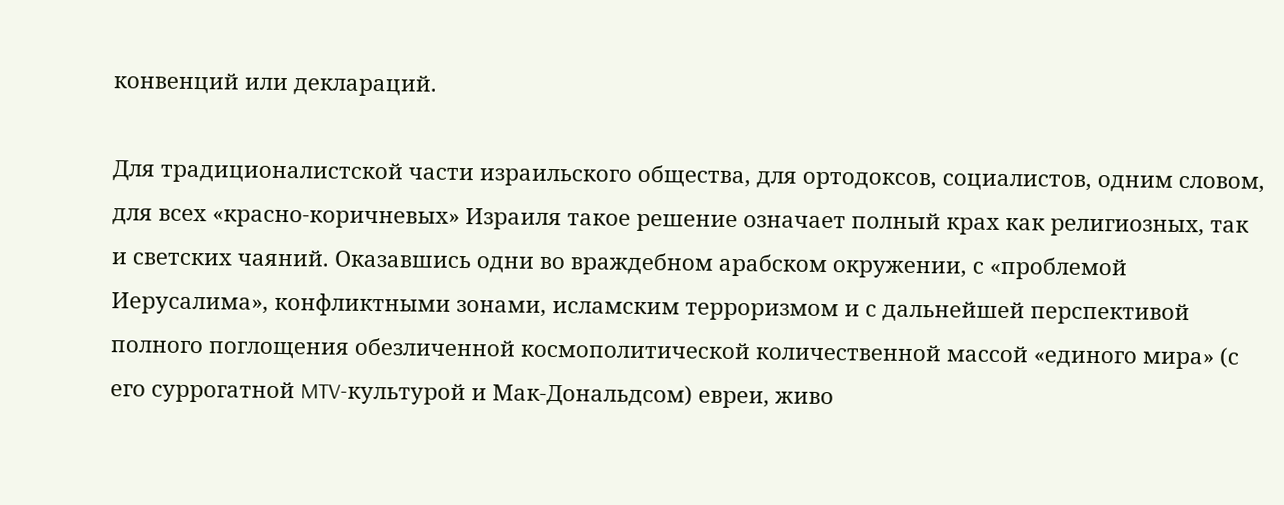конвенций или деклараций.

Для традиционалистской части израильского общества, для ортодоксов, социалистов, одним словом, для всех «красно-коричневых» Израиля такое решение означает полный крах как религиозных, так и светских чаяний. Оказавшись одни во враждебном арабском окружении, с «проблемой Иерусалима», конфликтными зонами, исламским терроризмом и с дальнейшей перспективой полного поглощения обезличенной космополитической количественной массой «единого мира» (с его суррогатной MTV-культурой и Мак-Дональдсом) евреи, живо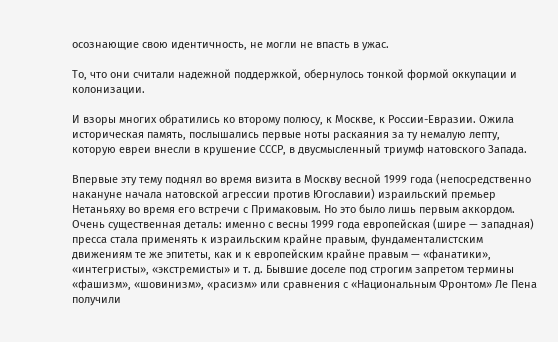осознающие свою идентичность, не могли не впасть в ужас.

То, что они считали надежной поддержкой, обернулось тонкой формой оккупации и колонизации.

И взоры многих обратились ко второму полюсу, к Москве, к России-Евразии. Ожила историческая память, послышались первые ноты раскаяния за ту немалую лепту, которую евреи внесли в крушение СССР, в двусмысленный триумф натовского Запада.

Впервые эту тему поднял во время визита в Москву весной 1999 года (непосредственно накануне начала натовской агрессии против Югославии) израильский премьер Нетаньяху во время его встречи с Примаковым. Но это было лишь первым аккордом. Очень существенная деталь: именно с весны 1999 года европейская (шире — западная) пресса стала применять к израильским крайне правым, фундаменталистским движениям те же эпитеты, как и к европейским крайне правым — «фанатики», «интегристы», «экстремисты» и т. д. Бывшие доселе под строгим запретом термины «фашизм», «шовинизм», «расизм» или сравнения с «Национальным Фронтом» Ле Пена получили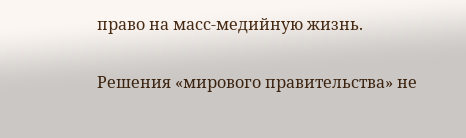право на масс-медийную жизнь.

Решения «мирового правительства» не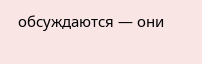обсуждаются — они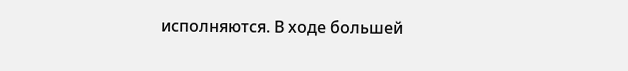исполняются. В ходе большей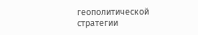геополитической стратегии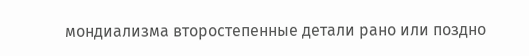мондиализма второстепенные детали рано или поздно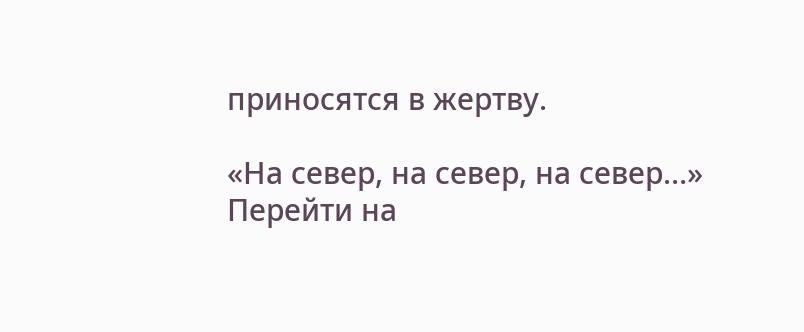приносятся в жертву.

«На север, на север, на север…»
Перейти на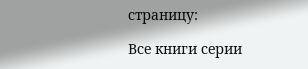страницу:

Все книги серии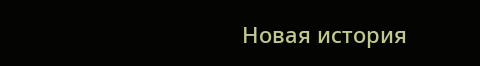Новая история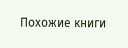Похожие книги